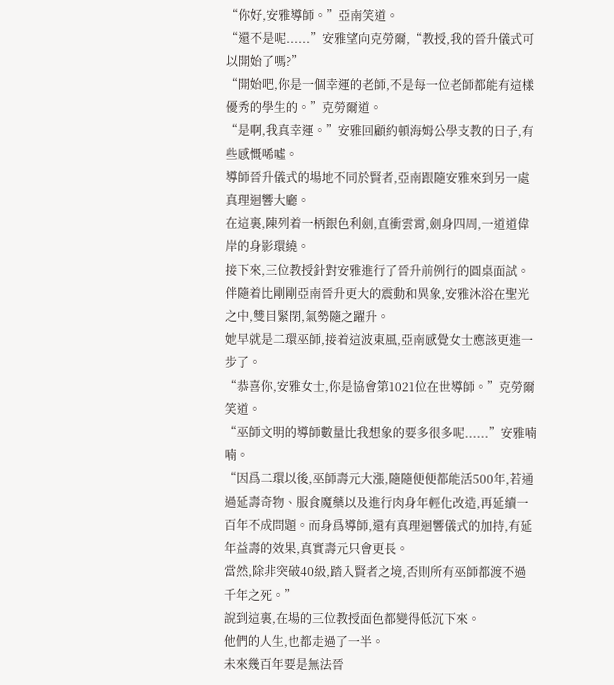“你好,安雅導師。”亞南笑道。
“還不是呢......”安雅望向克勞爾,“教授,我的晉升儀式可以開始了嗎?”
“開始吧,你是一個幸運的老師,不是每一位老師都能有這樣優秀的學生的。”克勞爾道。
“是啊,我真幸運。”安雅回顧約頓海姆公學支教的日子,有些感慨唏噓。
導師晉升儀式的場地不同於賢者,亞南跟隨安雅來到另一處真理迴響大廳。
在這裏,陳列着一柄銀色利劍,直衝雲霄,劍身四周,一道道偉岸的身影環繞。
接下來,三位教授針對安雅進行了晉升前例行的圓桌面試。
伴隨着比剛剛亞南晉升更大的震動和異象,安雅沐浴在聖光之中,雙目緊閉,氣勢隨之躍升。
她早就是二環巫師,接着這波東風,亞南感覺女士應該更進一步了。
“恭喜你,安雅女士,你是協會第1021位在世導師。”克勞爾笑道。
“巫師文明的導師數量比我想象的要多很多呢......”安雅喃喃。
“因爲二環以後,巫師壽元大漲,隨隨便便都能活500年,若通過延壽奇物、服食魔藥以及進行肉身年輕化改造,再延續一百年不成問題。而身爲導師,還有真理迴響儀式的加持,有延年益壽的效果,真實壽元只會更長。
當然,除非突破40級,踏入賢者之境,否則所有巫師都渡不過千年之死。”
說到這裏,在場的三位教授面色都變得低沉下來。
他們的人生,也都走過了一半。
未來幾百年要是無法晉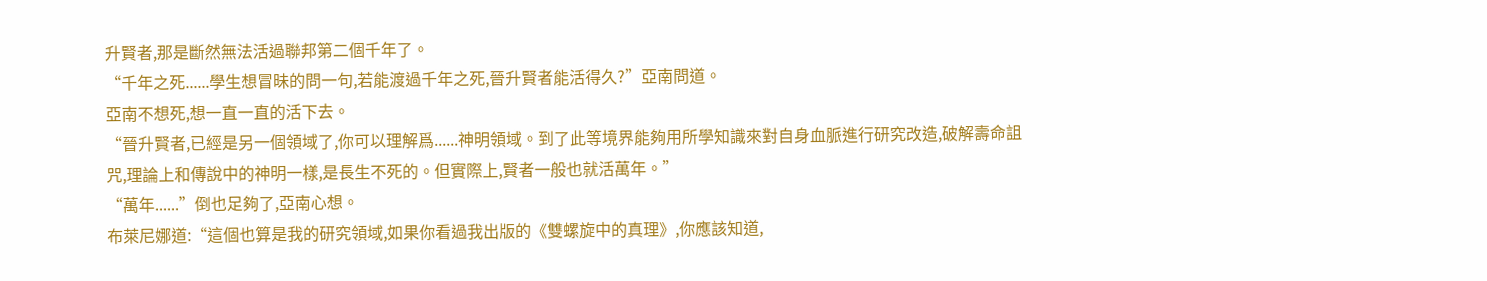升賢者,那是斷然無法活過聯邦第二個千年了。
“千年之死......學生想冒昧的問一句,若能渡過千年之死,晉升賢者能活得久?”亞南問道。
亞南不想死,想一直一直的活下去。
“晉升賢者,已經是另一個領域了,你可以理解爲......神明領域。到了此等境界能夠用所學知識來對自身血脈進行研究改造,破解壽命詛咒,理論上和傳說中的神明一樣,是長生不死的。但實際上,賢者一般也就活萬年。”
“萬年......”倒也足夠了,亞南心想。
布萊尼娜道:“這個也算是我的研究領域,如果你看過我出版的《雙螺旋中的真理》,你應該知道,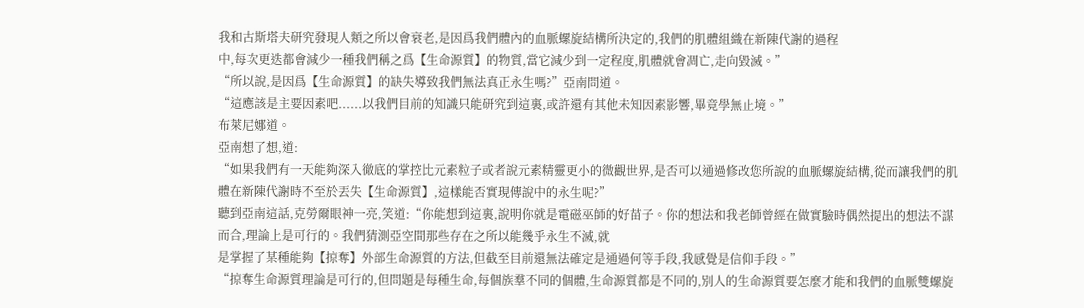我和古斯塔夫研究發現人類之所以會衰老,是因爲我們體內的血脈螺旋結構所決定的,我們的肌體組織在新陳代謝的過程
中,每次更迭都會減少一種我們稱之爲【生命源質】的物質,當它減少到一定程度,肌體就會凋亡,走向毀滅。”
“所以說,是因爲【生命源質】的缺失導致我們無法真正永生嗎?”亞南問道。
“這應該是主要因素吧......以我們目前的知識只能研究到這裏,或許還有其他未知因素影響,畢竟學無止境。”
布萊尼娜道。
亞南想了想,道:
“如果我們有一天能夠深入徹底的掌控比元素粒子或者說元素精靈更小的微觀世界,是否可以通過修改您所說的血脈螺旋結構,從而讓我們的肌體在新陳代謝時不至於丟失【生命源質】,這樣能否實現傳說中的永生呢?”
聽到亞南這話,克勞爾眼神一亮,笑道:“你能想到這裏,說明你就是電磁巫師的好苗子。你的想法和我老師曾經在做實驗時偶然提出的想法不謀而合,理論上是可行的。我們猜測亞空間那些存在之所以能幾乎永生不滅,就
是掌握了某種能夠【掠奪】外部生命源質的方法,但截至目前還無法確定是通過何等手段,我感覺是信仰手段。”
“掠奪生命源質理論是可行的,但問題是每種生命,每個族羣不同的個體,生命源質都是不同的,別人的生命源質要怎麼才能和我們的血脈雙螺旋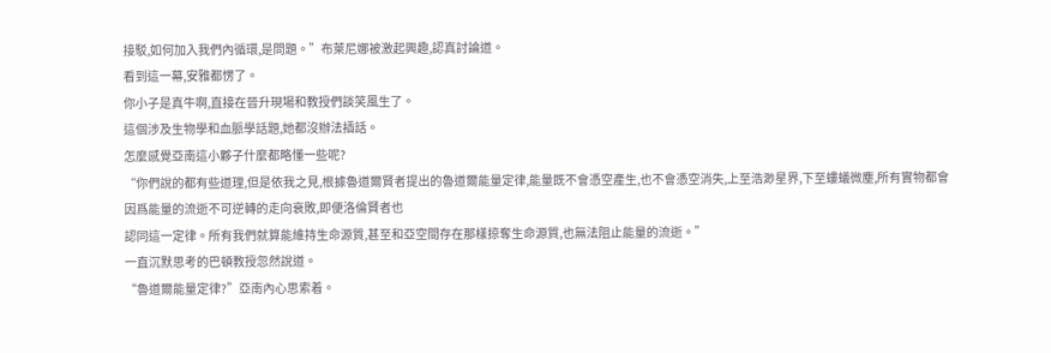接駁,如何加入我們內循環,是問題。”布萊尼娜被激起興趣,認真討論道。
看到這一幕,安雅都愣了。
你小子是真牛啊,直接在晉升現場和教授們談笑風生了。
這個涉及生物學和血脈學話題,她都沒辦法插話。
怎麼感覺亞南這小夥子什麼都略懂一些呢?
“你們說的都有些道理,但是依我之見,根據魯道爾賢者提出的魯道爾能量定律,能量既不會憑空產生,也不會憑空消失,上至浩渺星界,下至螻蟻微塵,所有實物都會因爲能量的流逝不可逆轉的走向衰敗,即便洛倫賢者也
認同這一定律。所有我們就算能維持生命源質,甚至和亞空間存在那樣掠奪生命源質,也無法阻止能量的流逝。”
一直沉默思考的巴頓教授忽然說道。
“魯道爾能量定律?”亞南內心思索着。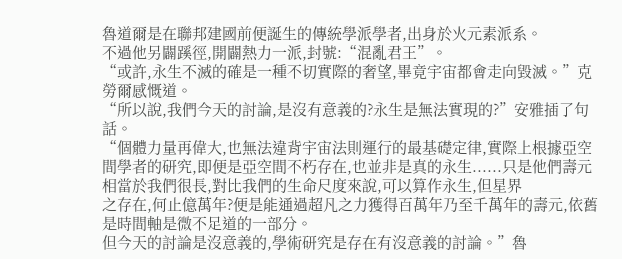魯道爾是在聯邦建國前便誕生的傳統學派學者,出身於火元素派系。
不過他另闢蹊徑,開闢熱力一派,封號:“混亂君王”。
“或許,永生不滅的確是一種不切實際的奢望,畢竟宇宙都會走向毀滅。”克勞爾感慨道。
“所以說,我們今天的討論,是沒有意義的?永生是無法實現的?”安雅插了句話。
“個體力量再偉大,也無法違背宇宙法則運行的最基礎定律,實際上根據亞空間學者的研究,即便是亞空間不朽存在,也並非是真的永生......只是他們壽元相當於我們很長,對比我們的生命尺度來說,可以算作永生,但星界
之存在,何止億萬年?便是能通過超凡之力獲得百萬年乃至千萬年的壽元,依舊是時間軸是微不足道的一部分。
但今天的討論是沒意義的,學術研究是存在有沒意義的討論。”魯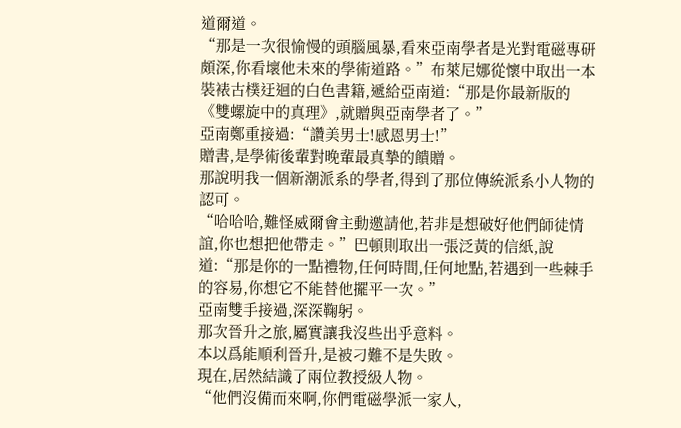道爾道。
“那是一次很愉慢的頭腦風暴,看來亞南學者是光對電磁專研頗深,你看壞他未來的學術道路。”布萊尼娜從懷中取出一本裝裱古樸迂迴的白色書籍,遞給亞南道:“那是你最新版的《雙螺旋中的真理》,就贈與亞南學者了。”
亞南鄭重接過:“讚美男士!感恩男士!”
贈書,是學術後輩對晚輩最真摯的饋贈。
那說明我一個新潮派系的學者,得到了那位傳統派系小人物的認可。
“哈哈哈,難怪威爾會主動邀請他,若非是想破好他們師徒情誼,你也想把他帶走。”巴頓則取出一張泛黃的信紙,說道:“那是你的一點禮物,任何時間,任何地點,若遇到一些棘手的容易,你想它不能替他擺平一次。”
亞南雙手接過,深深鞠躬。
那次晉升之旅,屬實讓我沒些出乎意料。
本以爲能順利晉升,是被刁難不是失敗。
現在,居然結識了兩位教授級人物。
“他們沒備而來啊,你們電磁學派一家人,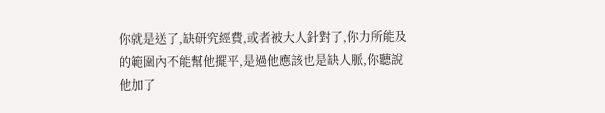你就是送了,缺研究經費,或者被大人針對了,你力所能及的範圍內不能幫他擺平,是過他應該也是缺人脈,你聽說他加了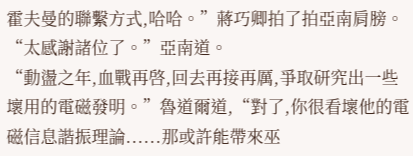霍夫曼的聯繫方式,哈哈。”蔣巧卿拍了拍亞南肩膀。
“太感謝諸位了。”亞南道。
“動盪之年,血戰再啓,回去再接再厲,爭取研究出一些壞用的電磁發明。”魯道爾道,“對了,你很看壞他的電磁信息諧振理論......那或許能帶來巫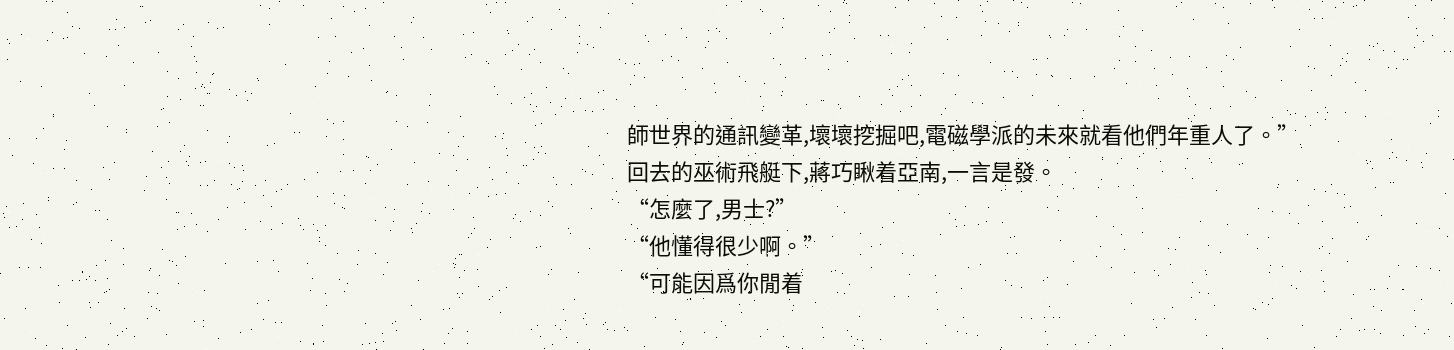師世界的通訊變革,壞壞挖掘吧,電磁學派的未來就看他們年重人了。”
回去的巫術飛艇下,蔣巧瞅着亞南,一言是發。
“怎麼了,男士?”
“他懂得很少啊。”
“可能因爲你閒着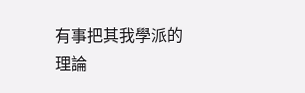有事把其我學派的理論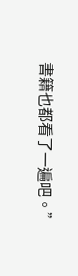書籍也都看了一遍吧。”